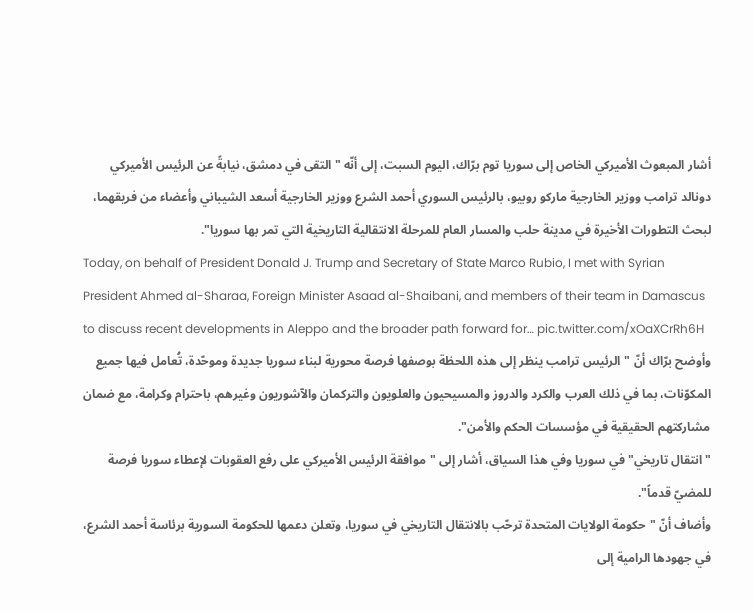أشار المبعوث الأميركي الخاص إلى سوريا توم برّاك، اليوم السبت، إلى أنّه "التقى في دمشق، نيابةً عن الرئيس الأميركي دونالد ترامب ووزير الخارجية ماركو روبيو، بالرئيس السوري أحمد الشرع ووزير الخارجية أسعد الشيباني وأعضاء من فريقهما، لبحث التطورات الأخيرة في مدينة حلب والمسار العام للمرحلة الانتقالية التاريخية التي تمر بها سوريا".
Today, on behalf of President Donald J. Trump and Secretary of State Marco Rubio, I met with Syrian President Ahmed al-Sharaa, Foreign Minister Asaad al-Shaibani, and members of their team in Damascus to discuss recent developments in Aleppo and the broader path forward for… pic.twitter.com/xOaXCrRh6H
وأوضح برّاك أنّ "الرئيس ترامب ينظر إلى هذه اللحظة بوصفها فرصة محورية لبناء سوريا جديدة وموحّدة، تُعامل فيها جميع المكوّنات، بما في ذلك العرب والكرد والدروز والمسيحيون والعلويون والتركمان والآشوريون وغيرهم، باحترام وكرامة، مع ضمان مشاركتهم الحقيقية في مؤسسات الحكم والأمن".
"انتقال تاريخي" في سوريا وفي هذا السياق، أشار إلى "موافقة الرئيس الأميركي على رفع العقوبات لإعطاء سوريا فرصة للمضيّ قدماً".
وأضاف أنّ "حكومة الولايات المتحدة ترحّب بالانتقال التاريخي في سوريا، وتعلن دعمها للحكومة السورية برئاسة أحمد الشرع، في جهودها الرامية إلى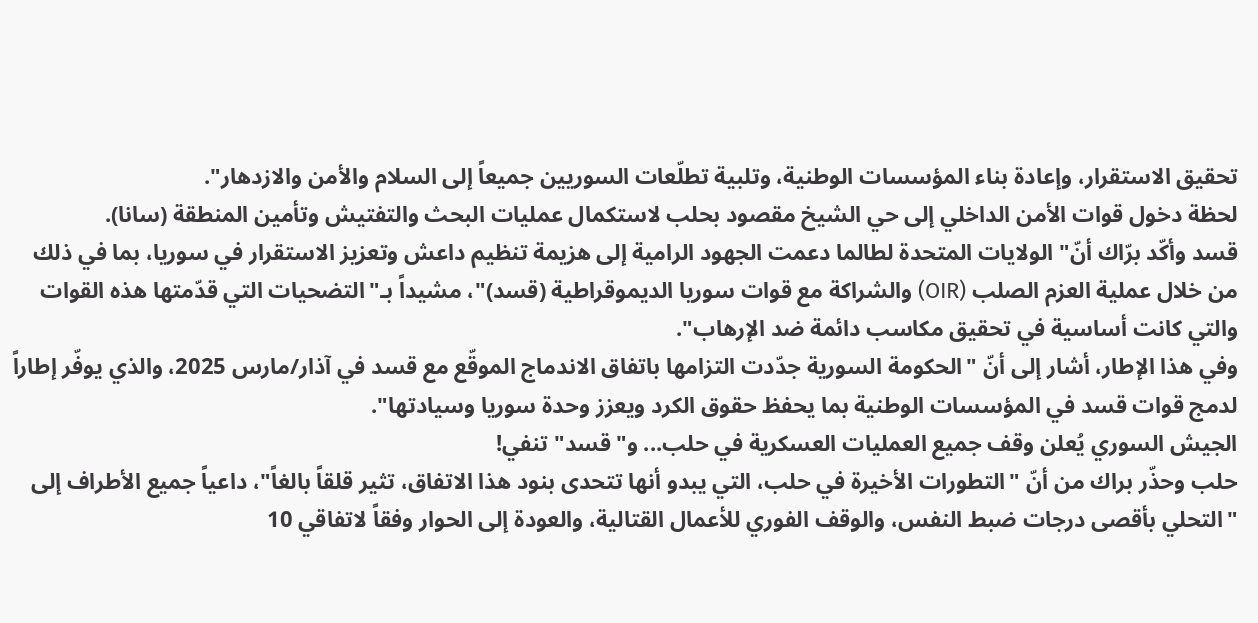تحقيق الاستقرار، وإعادة بناء المؤسسات الوطنية، وتلبية تطلّعات السوريين جميعاً إلى السلام والأمن والازدهار".
لحظة دخول قوات الأمن الداخلي إلى حي الشيخ مقصود بحلب لاستكمال عمليات البحث والتفتيش وتأمين المنطقة (سانا).
قسد وأكّد برّاك أنّ" الولايات المتحدة لطالما دعمت الجهود الرامية إلى هزيمة تنظيم داعش وتعزيز الاستقرار في سوريا، بما في ذلك من خلال عملية العزم الصلب (OIR) والشراكة مع قوات سوريا الديموقراطية (قسد)"، مشيداً بـ"التضحيات التي قدّمتها هذه القوات والتي كانت أساسية في تحقيق مكاسب دائمة ضد الإرهاب".
وفي هذا الإطار، أشار إلى أنّ "الحكومة السورية جدّدت التزامها باتفاق الاندماج الموقّع مع قسد في آذار/مارس 2025، والذي يوفّر إطاراً لدمج قوات قسد في المؤسسات الوطنية بما يحفظ حقوق الكرد ويعزز وحدة سوريا وسيادتها".
الجيش السوري يُعلن وقف جميع العمليات العسكرية في حلب... و"قسد" تنفي!
حلب وحذّر براك من أنّ "التطورات الأخيرة في حلب، التي يبدو أنها تتحدى بنود هذا الاتفاق، تثير قلقاً بالغاً"، داعياً جميع الأطراف إلى "التحلي بأقصى درجات ضبط النفس، والوقف الفوري للأعمال القتالية، والعودة إلى الحوار وفقاً لاتفاقي 10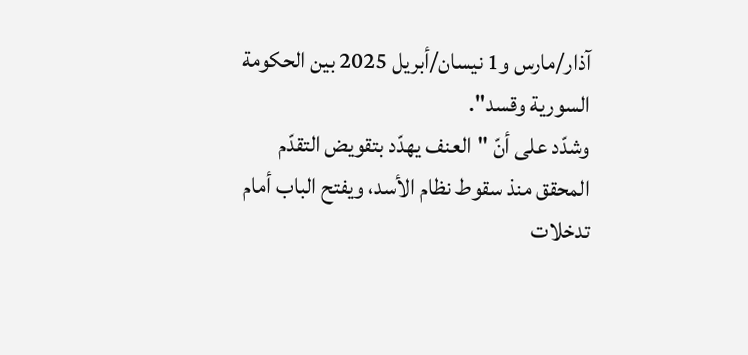آذار/مارس و1 نيسان/أبريل 2025 بين الحكومة السورية وقسد".
وشدّد على أنّ "العنف يهدّد بتقويض التقدّم المحقق منذ سقوط نظام الأسد، ويفتح الباب أمام تدخلات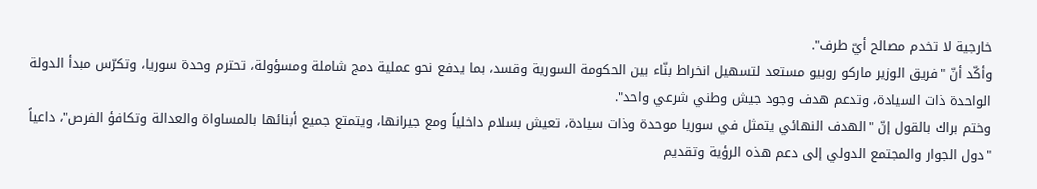خارجية لا تخدم مصالح أيّ طرف".
وأكّد أنّ "فريق الوزير ماركو روبيو مستعد لتسهيل انخراط بنّاء بين الحكومة السورية وقسد، بما يدفع نحو عملية دمج شاملة ومسؤولة، تحترم وحدة سوريا، وتكرّس مبدأ الدولة الواحدة ذات السيادة، وتدعم هدف وجود جيش وطني شرعي واحد".
وختم براك بالقول إنّ "الهدف النهائي يتمثل في سوريا موحدة وذات سيادة، تعيش بسلام داخلياً ومع جيرانها، ويتمتع جميع أبنائها بالمساواة والعدالة وتكافؤ الفرص"، داعياً "دول الجوار والمجتمع الدولي إلى دعم هذه الرؤية وتقديم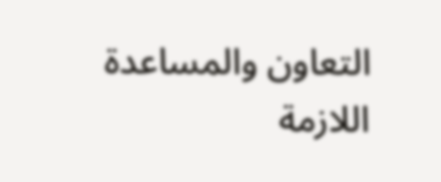التعاون والمساعدة اللازمة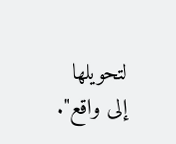لتحويلها إلى واقع".